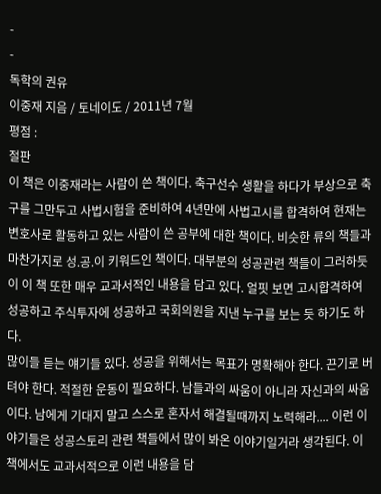-
-
독학의 권유
이중재 지음 / 토네이도 / 2011년 7월
평점 :
절판
이 책은 이중재라는 사람이 쓴 책이다. 축구선수 생활을 하다가 부상으로 축구를 그만두고 사법시험을 준비하여 4년만에 사법고시를 합격하여 현재는 변호사로 활동하고 있는 사람이 쓴 공부에 대한 책이다. 비슷한 류의 책들과 마찬가지로 성.공.이 키워드인 책이다. 대부분의 성공관련 책들이 그러하듯이 이 책 또한 매우 교과서적인 내용을 담고 있다. 얼핏 보면 고시합격하여 성공하고 주식투자에 성공하고 국회의원을 지낸 누구를 보는 듯 하기도 하다.
많이들 듣는 얘기들 있다. 성공을 위해서는 목표가 명확해야 한다. 끈기로 버텨야 한다. 적절한 운동이 필요하다. 남들과의 싸움이 아니라 자신과의 싸움이다. 남에게 기대지 말고 스스로 혼자서 해결될때까지 노력해라.... 이런 이야기들은 성공스토리 관련 책들에서 많이 봐온 이야기일거라 생각된다. 이 책에서도 교과서적으로 이런 내용을 담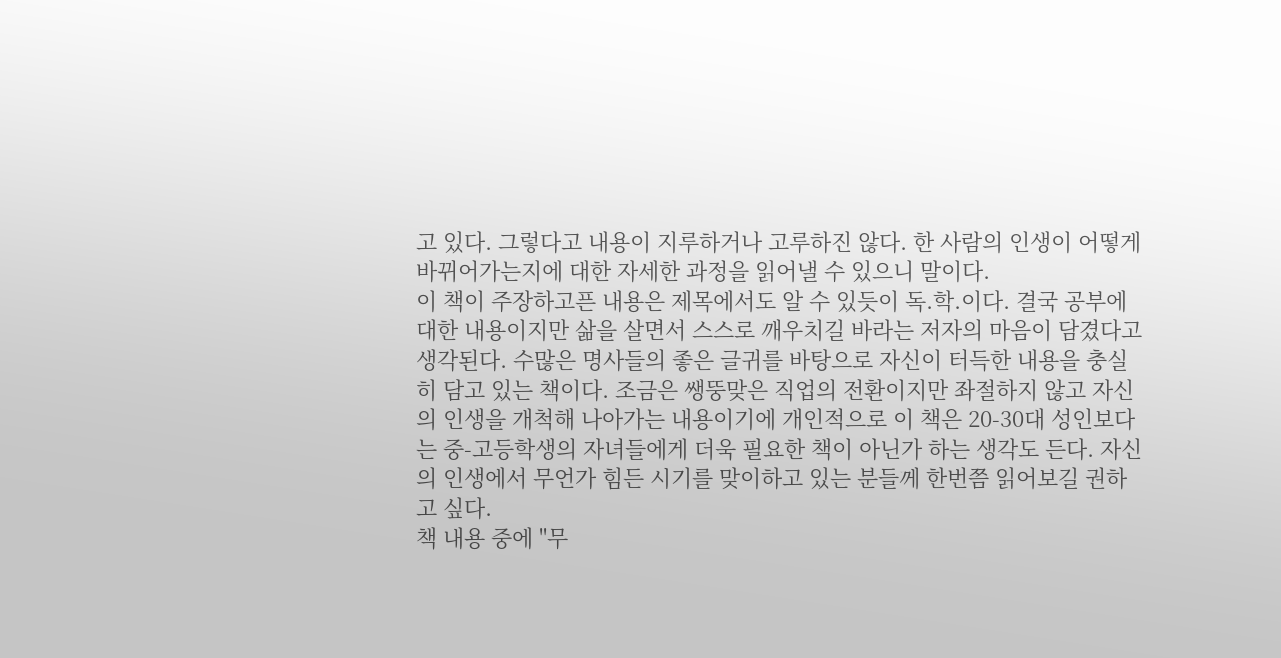고 있다. 그렇다고 내용이 지루하거나 고루하진 않다. 한 사람의 인생이 어떻게 바뀌어가는지에 대한 자세한 과정을 읽어낼 수 있으니 말이다.
이 책이 주장하고픈 내용은 제목에서도 알 수 있듯이 독.학.이다. 결국 공부에 대한 내용이지만 삶을 살면서 스스로 깨우치길 바라는 저자의 마음이 담겼다고 생각된다. 수많은 명사들의 좋은 글귀를 바탕으로 자신이 터득한 내용을 충실히 담고 있는 책이다. 조금은 쌩뚱맞은 직업의 전환이지만 좌절하지 않고 자신의 인생을 개척해 나아가는 내용이기에 개인적으로 이 책은 20-30대 성인보다는 중-고등학생의 자녀들에게 더욱 필요한 책이 아닌가 하는 생각도 든다. 자신의 인생에서 무언가 힘든 시기를 맞이하고 있는 분들께 한번쯤 읽어보길 권하고 싶다.
책 내용 중에 "무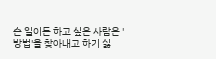슨 일이든 하고 싶은 사람은 '방법'을 찾아내고 하기 싫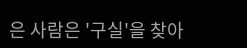은 사람은 '구실'을 찾아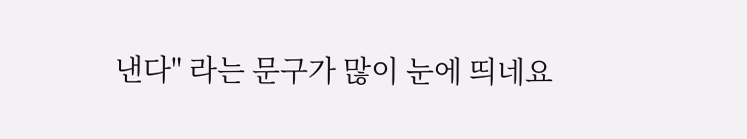낸다" 라는 문구가 많이 눈에 띄네요